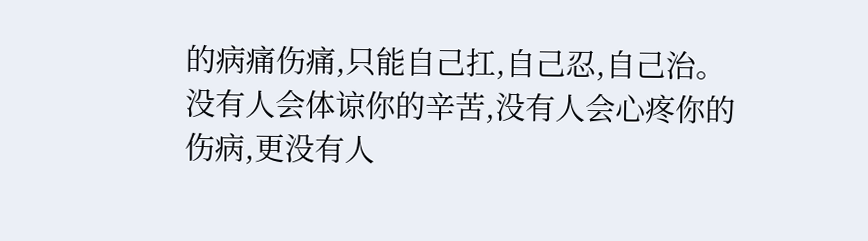的病痛伤痛,只能自己扛,自己忍,自己治。
没有人会体谅你的辛苦,没有人会心疼你的伤病,更没有人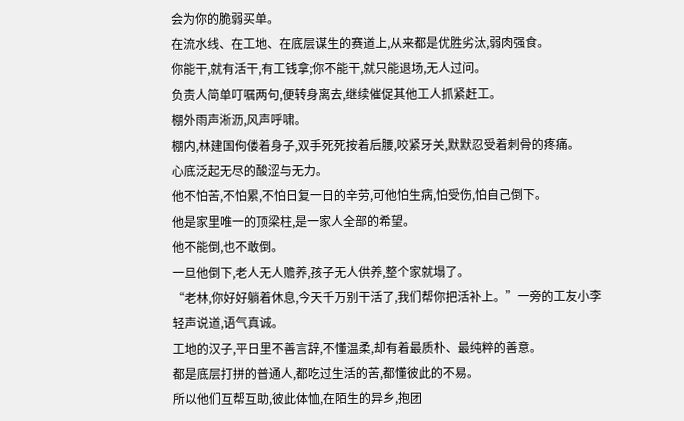会为你的脆弱买单。
在流水线、在工地、在底层谋生的赛道上,从来都是优胜劣汰,弱肉强食。
你能干,就有活干,有工钱拿;你不能干,就只能退场,无人过问。
负责人简单叮嘱两句,便转身离去,继续催促其他工人抓紧赶工。
棚外雨声淅沥,风声呼啸。
棚内,林建国佝偻着身子,双手死死按着后腰,咬紧牙关,默默忍受着刺骨的疼痛。
心底泛起无尽的酸涩与无力。
他不怕苦,不怕累,不怕日复一日的辛劳,可他怕生病,怕受伤,怕自己倒下。
他是家里唯一的顶梁柱,是一家人全部的希望。
他不能倒,也不敢倒。
一旦他倒下,老人无人赡养,孩子无人供养,整个家就塌了。
“老林,你好好躺着休息,今天千万别干活了,我们帮你把活补上。”一旁的工友小李轻声说道,语气真诚。
工地的汉子,平日里不善言辞,不懂温柔,却有着最质朴、最纯粹的善意。
都是底层打拼的普通人,都吃过生活的苦,都懂彼此的不易。
所以他们互帮互助,彼此体恤,在陌生的异乡,抱团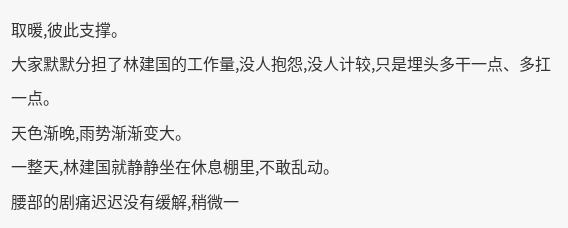取暖,彼此支撑。
大家默默分担了林建国的工作量,没人抱怨,没人计较,只是埋头多干一点、多扛一点。
天色渐晚,雨势渐渐变大。
一整天,林建国就静静坐在休息棚里,不敢乱动。
腰部的剧痛迟迟没有缓解,稍微一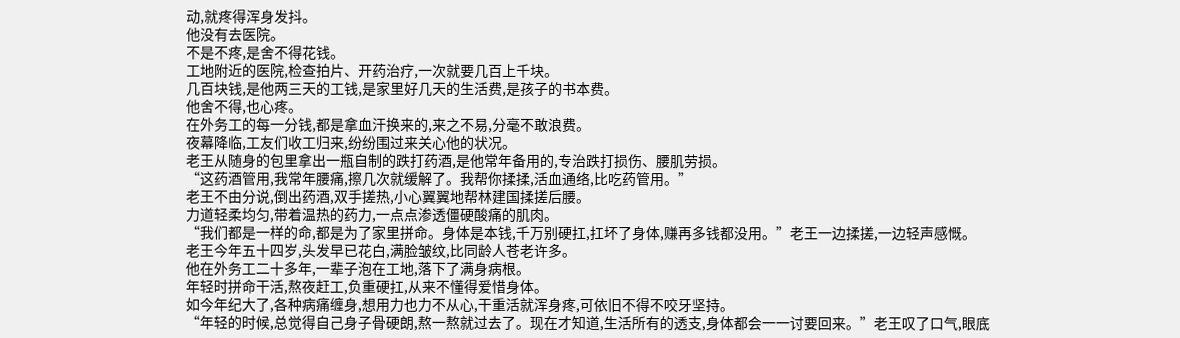动,就疼得浑身发抖。
他没有去医院。
不是不疼,是舍不得花钱。
工地附近的医院,检查拍片、开药治疗,一次就要几百上千块。
几百块钱,是他两三天的工钱,是家里好几天的生活费,是孩子的书本费。
他舍不得,也心疼。
在外务工的每一分钱,都是拿血汗换来的,来之不易,分毫不敢浪费。
夜幕降临,工友们收工归来,纷纷围过来关心他的状况。
老王从随身的包里拿出一瓶自制的跌打药酒,是他常年备用的,专治跌打损伤、腰肌劳损。
“这药酒管用,我常年腰痛,擦几次就缓解了。我帮你揉揉,活血通络,比吃药管用。”
老王不由分说,倒出药酒,双手搓热,小心翼翼地帮林建国揉搓后腰。
力道轻柔均匀,带着温热的药力,一点点渗透僵硬酸痛的肌肉。
“我们都是一样的命,都是为了家里拼命。身体是本钱,千万别硬扛,扛坏了身体,赚再多钱都没用。”老王一边揉搓,一边轻声感慨。
老王今年五十四岁,头发早已花白,满脸皱纹,比同龄人苍老许多。
他在外务工二十多年,一辈子泡在工地,落下了满身病根。
年轻时拼命干活,熬夜赶工,负重硬扛,从来不懂得爱惜身体。
如今年纪大了,各种病痛缠身,想用力也力不从心,干重活就浑身疼,可依旧不得不咬牙坚持。
“年轻的时候,总觉得自己身子骨硬朗,熬一熬就过去了。现在才知道,生活所有的透支,身体都会一一讨要回来。”老王叹了口气,眼底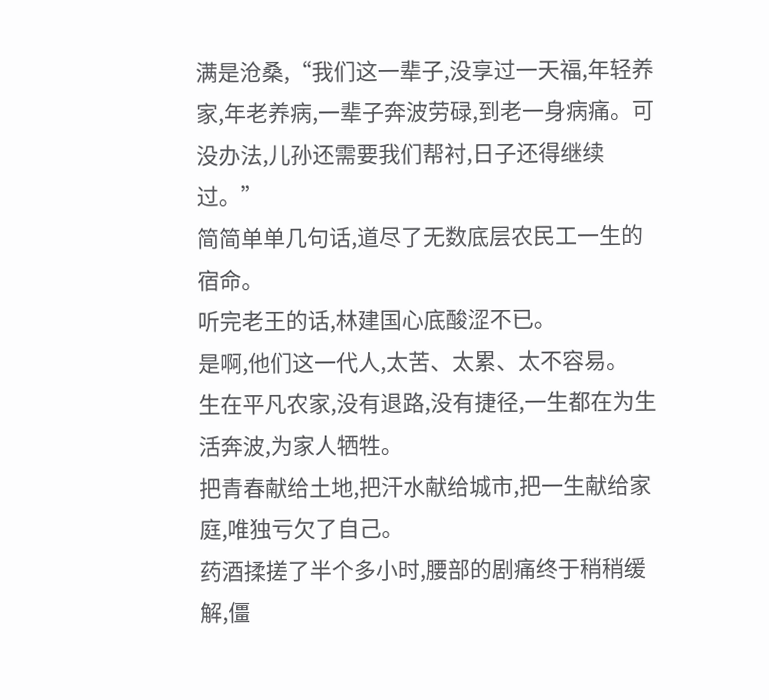满是沧桑,“我们这一辈子,没享过一天福,年轻养家,年老养病,一辈子奔波劳碌,到老一身病痛。可没办法,儿孙还需要我们帮衬,日子还得继续过。”
简简单单几句话,道尽了无数底层农民工一生的宿命。
听完老王的话,林建国心底酸涩不已。
是啊,他们这一代人,太苦、太累、太不容易。
生在平凡农家,没有退路,没有捷径,一生都在为生活奔波,为家人牺牲。
把青春献给土地,把汗水献给城市,把一生献给家庭,唯独亏欠了自己。
药酒揉搓了半个多小时,腰部的剧痛终于稍稍缓解,僵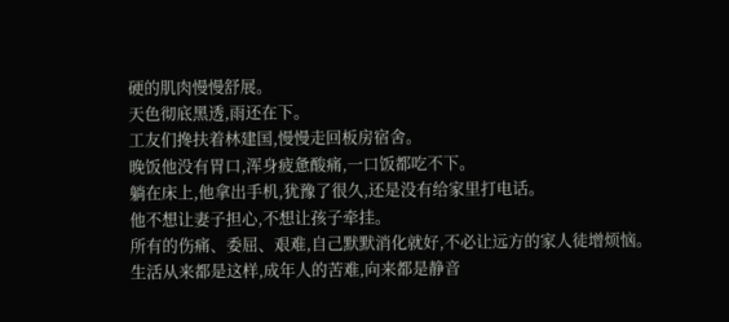硬的肌肉慢慢舒展。
天色彻底黑透,雨还在下。
工友们搀扶着林建国,慢慢走回板房宿舍。
晚饭他没有胃口,浑身疲惫酸痛,一口饭都吃不下。
躺在床上,他拿出手机,犹豫了很久,还是没有给家里打电话。
他不想让妻子担心,不想让孩子牵挂。
所有的伤痛、委屈、艰难,自己默默消化就好,不必让远方的家人徒增烦恼。
生活从来都是这样,成年人的苦难,向来都是静音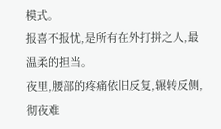模式。
报喜不报忧,是所有在外打拼之人,最温柔的担当。
夜里,腰部的疼痛依旧反复,辗转反侧,彻夜难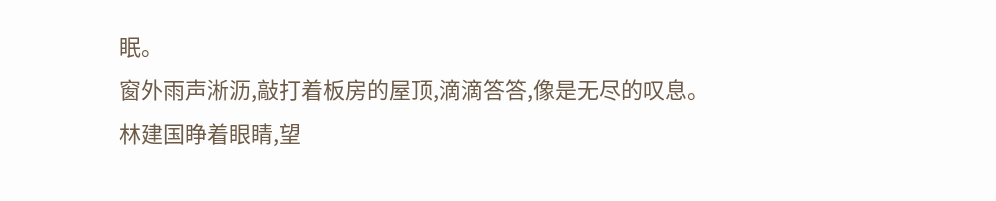眠。
窗外雨声淅沥,敲打着板房的屋顶,滴滴答答,像是无尽的叹息。
林建国睁着眼睛,望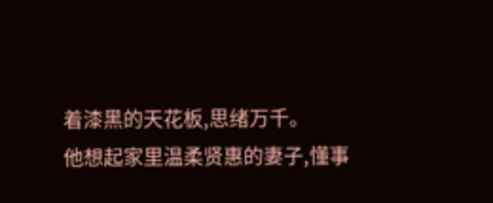着漆黑的天花板,思绪万千。
他想起家里温柔贤惠的妻子,懂事